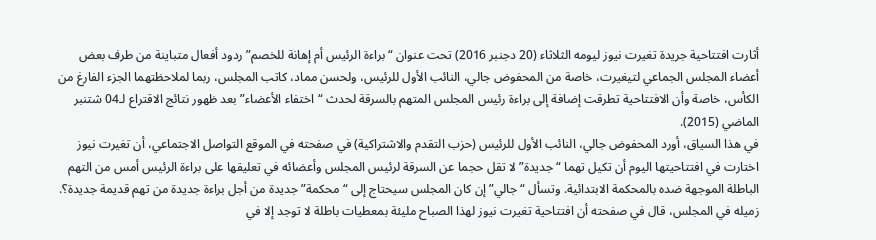أثارت افتتاحية جريدة تغيرت نيوز ليومه الثلاثاء (20 دجنبر 2016) تحت عنوان “براءة الرئيس أم إهانة للخصم” ردود أفعال متباينة من طرف بعض أعضاء المجلس الجماعي لتيغيرت، خاصة من المحفوض جالي، النائب الأول للرئيس، ولحسن مماد، كاتب المجلس، ربما لملاحظتهما الجزء الفارغ من الكأس، خاصة وأن الافتتاحية تطرقت إضافة إلى براءة رئيس المجلس المتهم بالسرقة لحدث “اختفاء الأعضاء” بعد ظهور نتائج الاقتراع لـ04 شتنبر الماضي (2015).
في هذا السياق، أورد المحفوض جالي، النائب الأول للرئيس (حزب التقدم والاشتراكية) في صفحته في الموقع التواصل الاجتماعي، أن تغيرت نيوز اختارت في افتتاحيتها اليوم أن تكيل تهما “جديدة” لا تقل حجما عن السرقة لرئيس المجلس وأعضائه في تعليقها على براءة الرئيس أمس من التهم الباطلة الموجهة ضده بالمحكمة الابتدائية. وتسأل “جالي” إن كان المجلس سيحتاج إلى “محكمة” جديدة من أجل براءة جديدة من تهم قديمة جديدة؟.
زميله في المجلس، قال في صفحته أن افتتاحية تغيرت نيوز لهذا الصباح مليئة بمعطيات باطلة لا توجد إلا في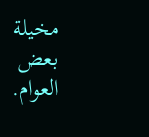مخيلة بعض العوام.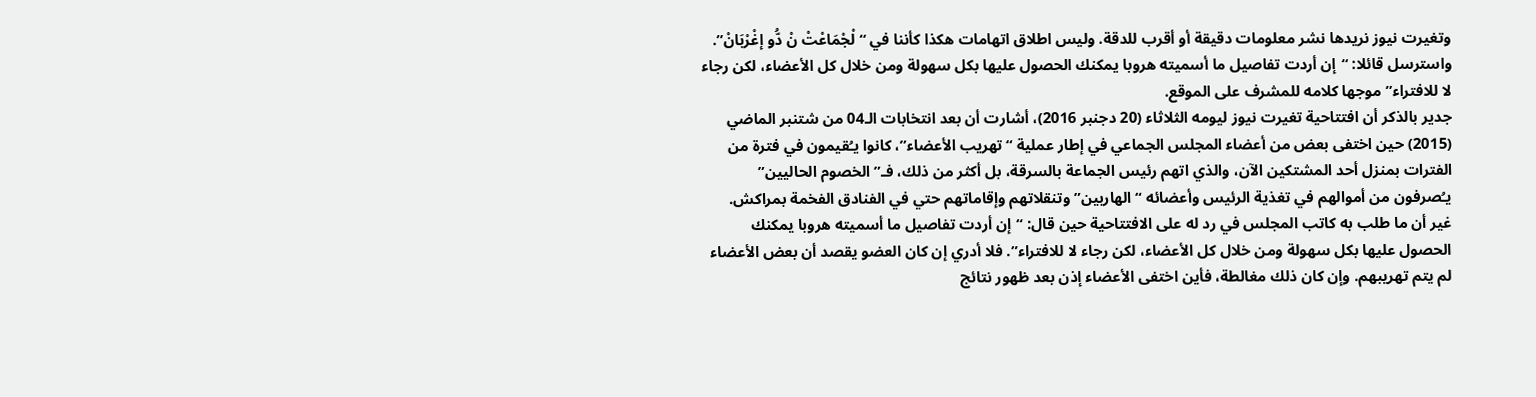وتغيرت نيوز نريدها نشر معلومات دقيقة أو أقرب للدقة. وليس اطلاق اتهامات هكذا كأننا في “لْجْمَاعْتْ نْ دُّو إغْرْبَانْ”. واسترسل قائلا: “إن أردت تفاصيل ما أسميته هروبا يمكنك الحصول عليها بكل سهولة ومن خلال كل الأعضاء، لكن رجاء لا للافتراء” موجها كلامه للمشرف على الموقع.
جدير بالذكر أن افتتاحية تغيرت نيوز ليومه الثلاثاء (20 دجنبر 2016)، أشارت أن بعد انتخابات الـ04 من شتنبر الماضي (2015) حين اختفى بعض من أعضاء المجلس الجماعي في إطار عملية “تهريب الأعضاء”، كانوا يـُقيمون في فترة من الفترات بمنزل أحد المشتكين الآن، والذي اتهم رئيس الجماعة بالسرقة، بل أكثر من ذلك، فـ”الخصوم الحاليين” يـُصرفون من أموالهم في تغذية الرئيس وأعضائه “الهاربين” وتنقلاتهم وإقاماتهم حتي في الفنادق الفخمة بمراكش.
غير أن ما طلب به كاتب المجلس في رد له على الافتتاحية حين قال: “إن أردت تفاصيل ما أسميته هروبا يمكنك الحصول عليها بكل سهولة ومن خلال كل الأعضاء، لكن رجاء لا للافتراء”. فلا أدري إن كان العضو يقصد أن بعض الأعضاء لم يتم تهريبهم. وإن كان ذلك مغالطة، فأين اختفى الأعضاء إذن بعد ظهور نتائج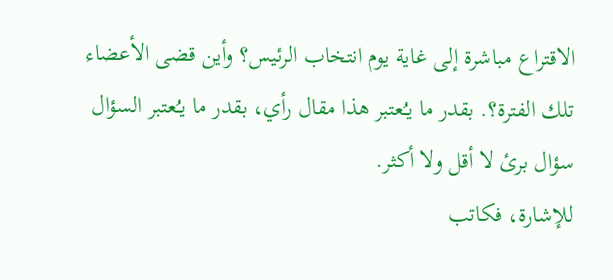الاقتراع مباشرة إلى غاية يوم انتخاب الرئيس؟ وأين قضى الأعضاء تلك الفترة؟. بقدر ما يـُعتبر هذا مقال رأي، بقدر ما يـُعتبر السؤال سؤال برئ لا أقل ولا أكثر.
للإشارة، فكاتب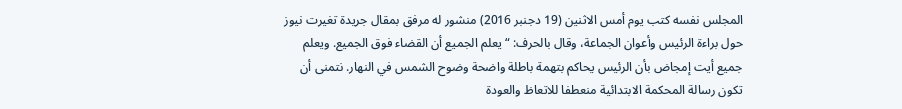المجلس نفسه كتب يوم أمس الاثنين (19 دجنبر 2016) منشور له مرفق بمقال جريدة تغيرت نيوز حول براءة الرئيس وأعوان الجماعة، وقال بالحرف: “يعلم الجميع أن القضاء فوق الجميع. ويعلم جميع أيت إمجاض بأن الرئيس يحاكم بتهمة باطلة واضحة وضوح الشمس في النهار. نتمنى أن تكون رسالة المحكمة الابتدائية منعطفا للاتعاظ والعودة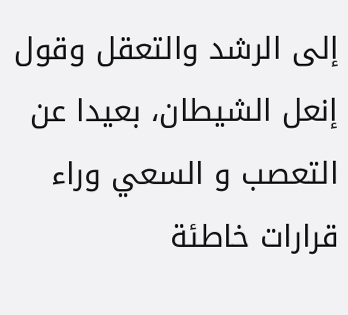إلى الرشد والتعقل وقول إنعل الشيطان، بعيدا عن التعصب و السعي وراء قرارات خاطئة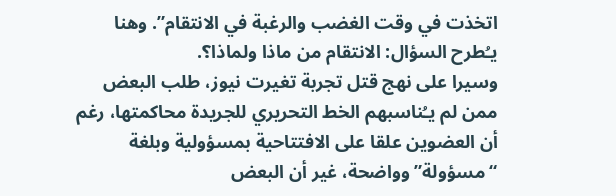اتخذت في وقت الغضب والرغبة في الانتقام”. وهنا يـُطرح السؤال: الانتقام من ماذا ولماذا؟.
وسيرا على نهج قتل تجربة تغيرت نيوز، طلب البعض ممن لم يـُناسبهم الخط التحريري للجريدة محاكمتها، رغم أن العضوين علقا على الافتتاحية بمسؤولية وبلغة “مسؤولة” وواضحة، غير أن البعض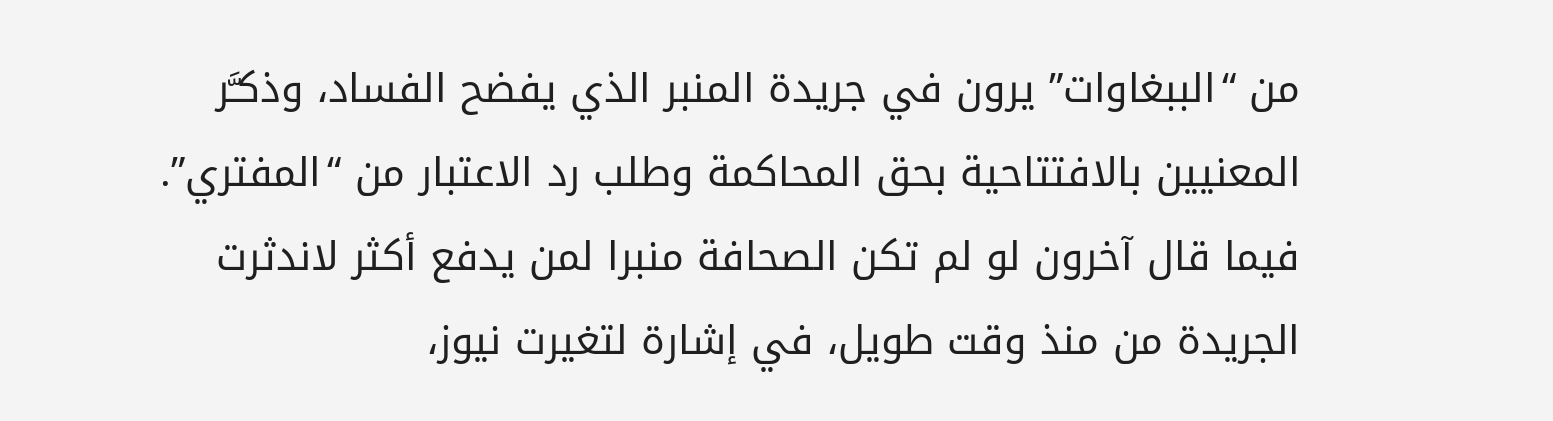من “الببغاوات” يرون في جريدة المنبر الذي يفضح الفساد، وذكـَّر المعنيين بالافتتاحية بحق المحاكمة وطلب رد الاعتبار من “المفتري”. فيما قال آخرون لو لم تكن الصحافة منبرا لمن يدفع أكثر لاندثرت الجريدة من منذ وقت طويل، في إشارة لتغيرت نيوز،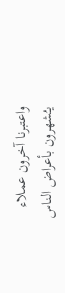واعتبرنا آخرون عملاء يـُشهرون بأعراض الناس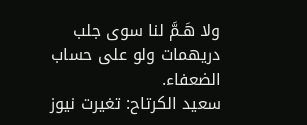ولا هَـمَّ لنا سوى جلب دريهمات ولو على حساب الضعفاء.
سعيد الكرتاح: تغيرت نيوز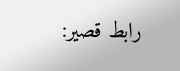رابط قصير: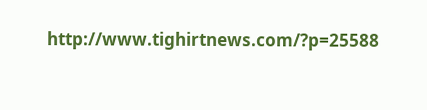http://www.tighirtnews.com/?p=25588